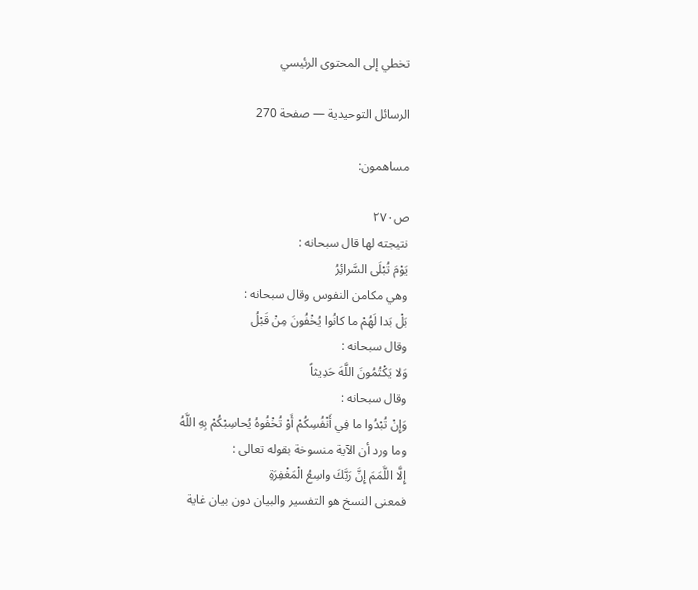تخطي إلى المحتوى الرئيسي

الرسائل التوحيدية — صفحة 270

مساهمون:

ص٢٧٠
نتيجته لها قال سبحانه :
يَوْمَ تُبْلَى السَّرائِرُ
وهي مكامن النفوس وقال سبحانه :
بَلْ بَدا لَهُمْ ما كانُوا يُخْفُونَ مِنْ قَبْلُ
وقال سبحانه :
وَلا يَكْتُمُونَ اللَّهَ حَدِيثاً
وقال سبحانه :
وَإِنْ تُبْدُوا ما فِي أَنْفُسِكُمْ أَوْ تُخْفُوهُ يُحاسِبْكُمْ بِهِ اللَّهُ
وما ورد أن الآية منسوخة بقوله تعالى :
إِلَّا اللَّمَمَ إِنَّ رَبَّكَ واسِعُ الْمَغْفِرَةِ
فمعنى النسخ هو التفسير والبيان دون بيان غاية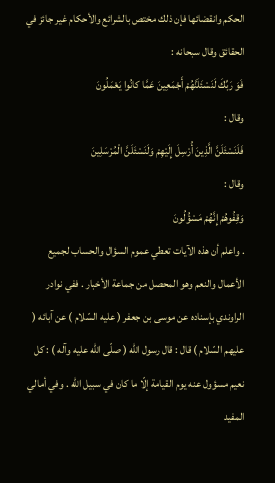الحكم وانقضائها فإن ذلك مختص بالشرائع والأحكام غير جائز في الحقائق وقال سبحانه :
فَوَ رَبِّكَ لَنَسْئَلَنَّهُمْ أَجْمَعِينَ عَمَّا كانُوا يَعْمَلُونَ
وقال :
فَلَنَسْئَلَنَّ الَّذِينَ أُرْسِلَ إِلَيْهِمْ وَلَنَسْئَلَنَّ الْمُرْسَلِينَ
وقال :
وَقِفُوهُمْ إِنَّهُمْ مَسْؤُلُونَ
. واعلم أن هذه الآيات تعطي عموم السؤال والحساب لجميع الأعمال والنعم وهو المحصل من جماعة الأخبار . ففي نوادر الراوندي بإسناده عن موسى بن جعفر ( عليه السّلام ) عن آبائه ( عليهم السّلام ) قال : قال رسول الله ( صلّى اللّه عليه وآله ) : كل نعيم مسؤول عنه يوم القيامة إلّا ما كان في سبيل الله . وفي أمالي المفيد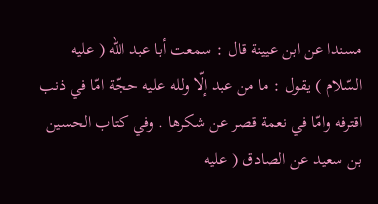مسندا عن ابن عيينة قال : سمعت أبا عبد الله ( عليه السّلام ) يقول : ما من عبد إلّا ولله عليه حجّة امّا في ذنب اقترفه وامّا في نعمة قصر عن شكرها . وفي كتاب الحسين بن سعيد عن الصادق ( عليه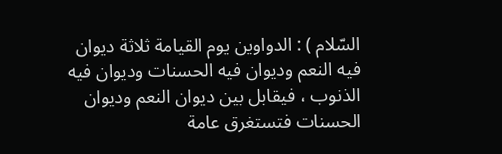السّلام ) : الدواوين يوم القيامة ثلاثة ديوان فيه النعم وديوان فيه الحسنات وديوان فيه الذنوب ، فيقابل بين ديوان النعم وديوان الحسنات فتستغرق عامة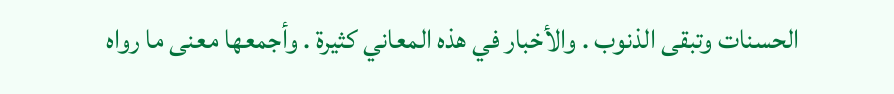الحسنات وتبقى الذنوب . والأخبار في هذه المعاني كثيرة . وأجمعها معنى ما رواه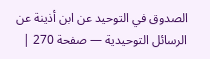الصدوق في التوحيد عن ابن أذينة عن
الرسائل التوحيدية — صفحة 270 |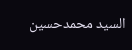السيد محمدحسين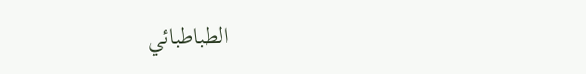الطباطبائي